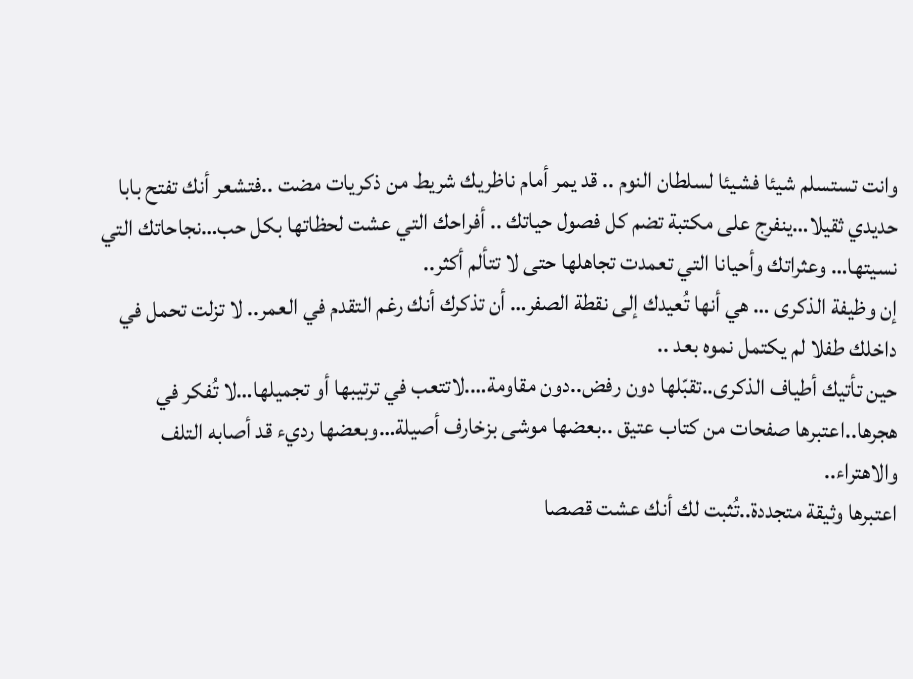وانت تستسلم شيئا فشيئا لسلطان النوم .. قد يمر أمام ناظريك شريط من ذكريات مضت ..فتشعر أنك تفتح بابا حديدي ثقيلا…ينفرج على مكتبة تضم كل فصول حياتك .. أفراحك التي عشت لحظاتها بكل حب…نجاحاتك التي نسيتها… وعثراتك وأحيانا التي تعمدت تجاهلها حتى لا تتألم أكثر..
إن وظيفة الذكرى … هي أنها تُعيدك إلى نقطة الصفر… أن تذكرك أنك رغم التقدم في العمر.. لا تزلت تحمل في داخلك طفلا لم يكتمل نموه بعد ..
حين تأتيك أطياف الذكرى..تقبّلها دون رفض..دون مقاومة….لاتتعب في ترتيبها أو تجميلها…لا تُفكر في هجرها..اعتبرها صفحات من كتاب عتيق ..بعضها موشى بزخارف أصيلة…وبعضها رديء قد أصابه التلف والاهتراء..
اعتبرها وثيقة متجددة..تُثبت لك أنك عشت قصصا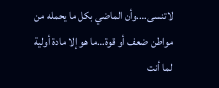لاتنسى….وأن الماضي بكل ما يحمله من مواطن ضعف أو قوة…ما هو إلا مادة أولية لما أنت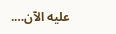عليه الآن….